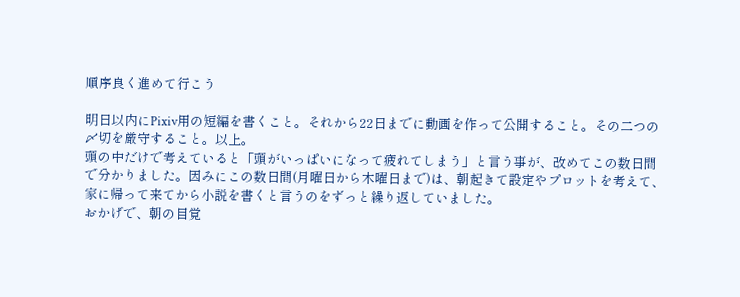順序良く進めて行こう

明日以内にPixiv用の短編を書くこと。それから22日までに動画を作って公開すること。その二つの〆切を厳守すること。以上。
頭の中だけで考えていると「頭がいっぱいになって疲れてしまう」と言う事が、改めてこの数日間で分かりました。因みにこの数日間(月曜日から木曜日まで)は、朝起きて設定やプロットを考えて、家に帰って来てから小説を書くと言うのをずっと繰り返していました。
おかげで、朝の目覚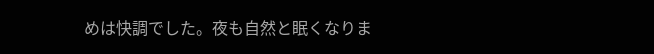めは快調でした。夜も自然と眠くなりま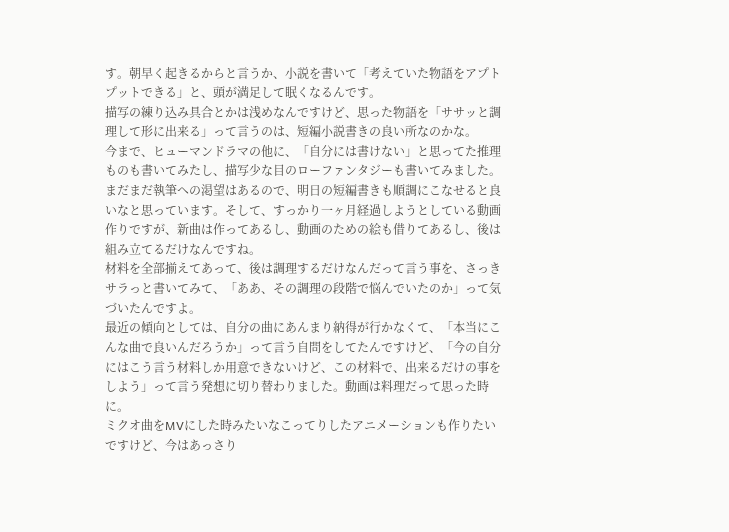す。朝早く起きるからと言うか、小説を書いて「考えていた物語をアプトプットできる」と、頭が満足して眠くなるんです。
描写の練り込み具合とかは浅めなんですけど、思った物語を「ササッと調理して形に出来る」って言うのは、短編小説書きの良い所なのかな。
今まで、ヒューマンドラマの他に、「自分には書けない」と思ってた推理ものも書いてみたし、描写少な目のローファンタジーも書いてみました。
まだまだ執筆への渇望はあるので、明日の短編書きも順調にこなせると良いなと思っています。そして、すっかり一ヶ月経過しようとしている動画作りですが、新曲は作ってあるし、動画のための絵も借りてあるし、後は組み立てるだけなんですね。
材料を全部揃えてあって、後は調理するだけなんだって言う事を、さっきサラっと書いてみて、「ああ、その調理の段階で悩んでいたのか」って気づいたんですよ。
最近の傾向としては、自分の曲にあんまり納得が行かなくて、「本当にこんな曲で良いんだろうか」って言う自問をしてたんですけど、「今の自分にはこう言う材料しか用意できないけど、この材料で、出来るだけの事をしよう」って言う発想に切り替わりました。動画は料理だって思った時に。
ミクオ曲をMVにした時みたいなこってりしたアニメーションも作りたいですけど、今はあっさり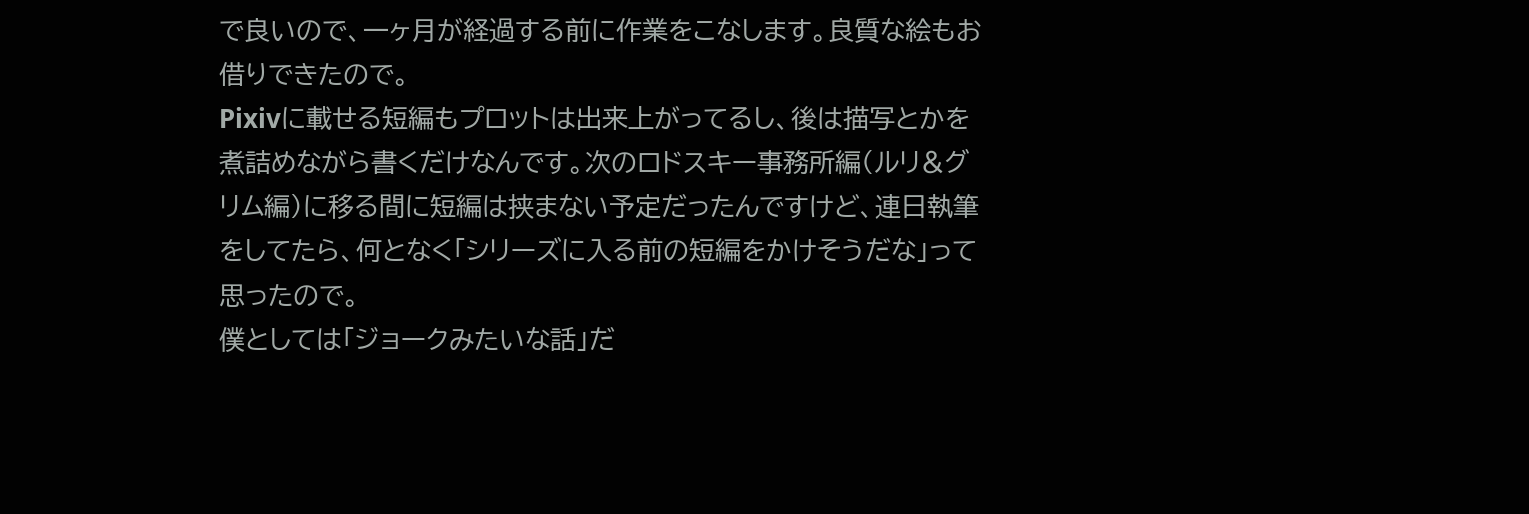で良いので、一ヶ月が経過する前に作業をこなします。良質な絵もお借りできたので。
Pixivに載せる短編もプロットは出来上がってるし、後は描写とかを煮詰めながら書くだけなんです。次のロドスキー事務所編(ルリ&グリム編)に移る間に短編は挟まない予定だったんですけど、連日執筆をしてたら、何となく「シリーズに入る前の短編をかけそうだな」って思ったので。
僕としては「ジョークみたいな話」だ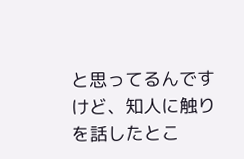と思ってるんですけど、知人に触りを話したとこ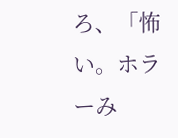ろ、「怖い。ホラーみ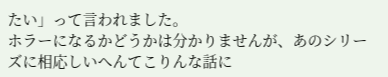たい」って言われました。
ホラーになるかどうかは分かりませんが、あのシリーズに相応しいへんてこりんな話に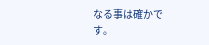なる事は確かです。